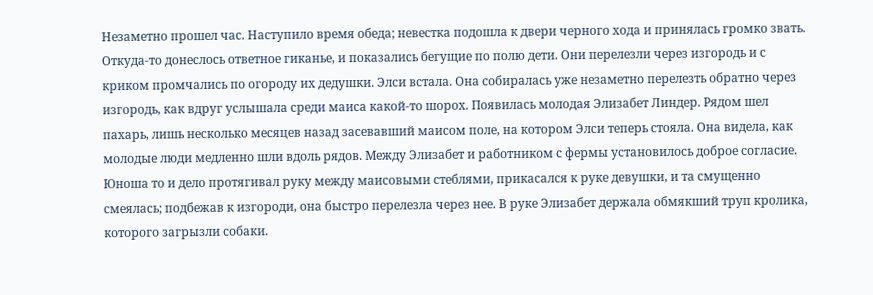Незаметно прошел час. Наступило время обеда; невестка подошла к двери черного хода и принялась громко звать. Откуда-то донеслось ответное гиканье, и показались бегущие по полю дети. Они перелезли через изгородь и с криком промчались по огороду их дедушки. Элси встала. Она собиралась уже незаметно перелезть обратно через изгородь, как вдруг услышала среди маиса какой-то шорох. Появилась молодая Элизабет Линдер. Рядом шел пахарь, лишь несколько месяцев назад засевавший маисом поле, на котором Элси теперь стояла. Она видела, как молодые люди медленно шли вдоль рядов. Между Элизабет и работником с фермы установилось доброе согласие. Юноша то и дело протягивал руку между маисовыми стеблями, прикасался к руке девушки, и та смущенно смеялась; подбежав к изгороди, она быстро перелезла через нее. В руке Элизабет держала обмякший труп кролика, которого загрызли собаки.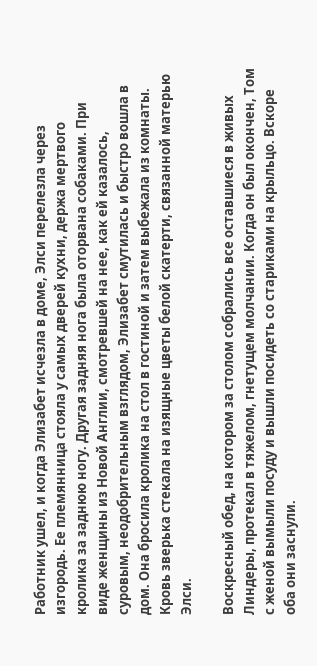Работник ушел, и когда Элизабет исчезла в доме, Элси перелезла через изгородь. Ее племянница стояла у самых дверей кухни, держа мертвого кролика за заднюю ногу. Другая задняя нога была оторвана собаками. При виде женщины из Новой Англии, смотревшей на нее, как ей казалось, суровым, неодобрительным взглядом, Элизабет смутилась и быстро вошла в дом. Она бросила кролика на стол в гостиной и затем выбежала из комнаты. Кровь зверька стекала на изящные цветы белой скатерти, связанной матерью Элси.

Воскресный обед, на котором за столом собрались все оставшиеся в живых Линдеры, протекал в тяжелом, гнетущем молчании. Когда он был окончен, Том с женой вымыли посуду и вышли посидеть со стариками на крыльцо. Вскоре оба они заснули.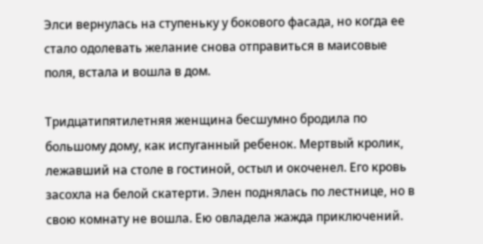Элси вернулась на ступеньку у бокового фасада, но когда ее стало одолевать желание снова отправиться в маисовые поля, встала и вошла в дом.

Тридцатипятилетняя женщина бесшумно бродила по большому дому, как испуганный ребенок. Мертвый кролик, лежавший на столе в гостиной, остыл и окоченел. Его кровь засохла на белой скатерти. Элен поднялась по лестнице, но в свою комнату не вошла. Ею овладела жажда приключений.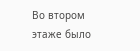Во втором этаже было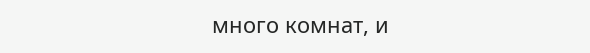много комнат, и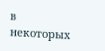в некоторых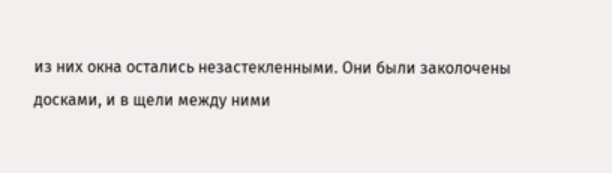из них окна остались незастекленными. Они были заколочены досками, и в щели между ними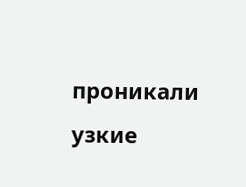проникали узкие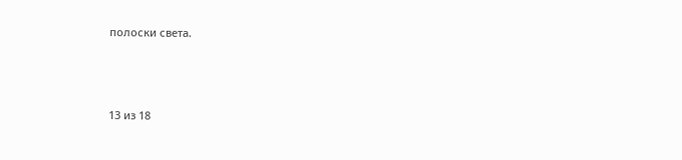полоски света.



13 из 18